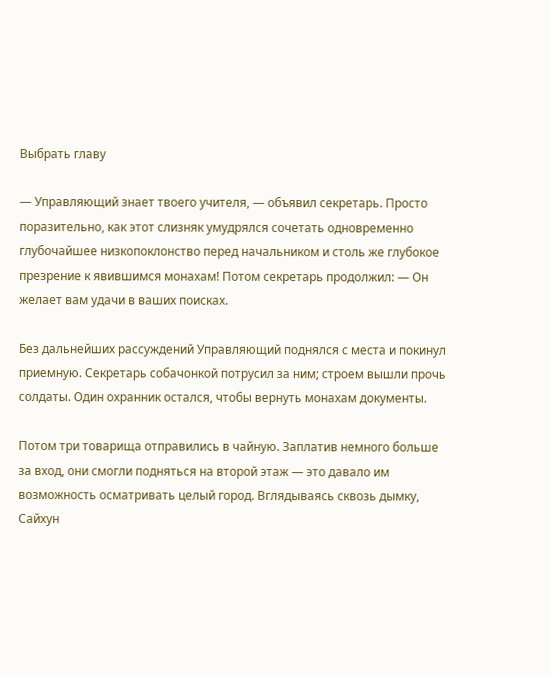Выбрать главу

— Управляющий знает твоего учителя, — объявил секретарь. Просто поразительно, как этот слизняк умудрялся сочетать одновременно глубочайшее низкопоклонство перед начальником и столь же глубокое презрение к явившимся монахам! Потом секретарь продолжил: — Он желает вам удачи в ваших поисках.

Без дальнейших рассуждений Управляющий поднялся с места и покинул приемную. Секретарь собачонкой потрусил за ним; строем вышли прочь солдаты. Один охранник остался, чтобы вернуть монахам документы.

Потом три товарища отправились в чайную. Заплатив немного больше за вход, они смогли подняться на второй этаж — это давало им возможность осматривать целый город. Вглядываясь сквозь дымку, Сайхун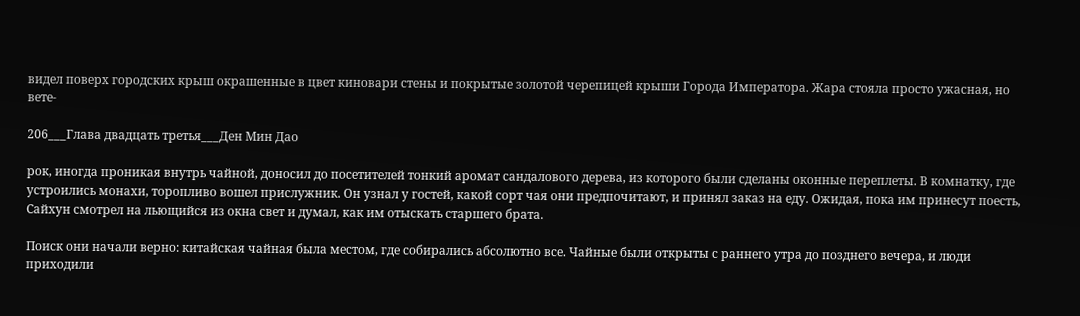видел поверх городских крыш окрашенные в цвет киновари стены и покрытые золотой черепицей крыши Города Императора. Жара стояла просто ужасная, но вете-

206___Глава двадцать третья___Ден Мин Дао

рок, иногда проникая внутрь чайной, доносил до посетителей тонкий аромат сандалового дерева, из которого были сделаны оконные переплеты. В комнатку, где устроились монахи, торопливо вошел прислужник. Он узнал у гостей, какой сорт чая они предпочитают, и принял заказ на еду. Ожидая, пока им принесут поесть, Сайхун смотрел на льющийся из окна свет и думал, как им отыскать старшего брата.

Поиск они начали верно: китайская чайная была местом, где собирались абсолютно все. Чайные были открыты с раннего утра до позднего вечера, и люди приходили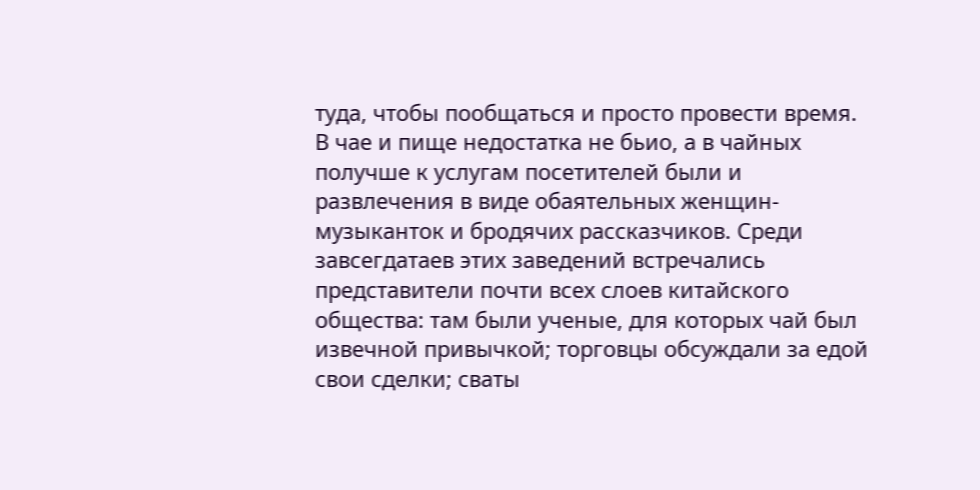туда, чтобы пообщаться и просто провести время. В чае и пище недостатка не бьио, а в чайных получше к услугам посетителей были и развлечения в виде обаятельных женщин-музыканток и бродячих рассказчиков. Среди завсегдатаев этих заведений встречались представители почти всех слоев китайского общества: там были ученые, для которых чай был извечной привычкой; торговцы обсуждали за едой свои сделки; сваты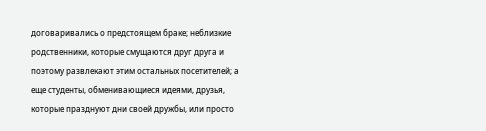договаривались о предстоящем браке; неблизкие родственники, которые смущаются друг друга и поэтому развлекают этим остальных посетителей; а еще студенты, обменивающиеся идеями, друзья, которые празднуют дни своей дружбы, или просто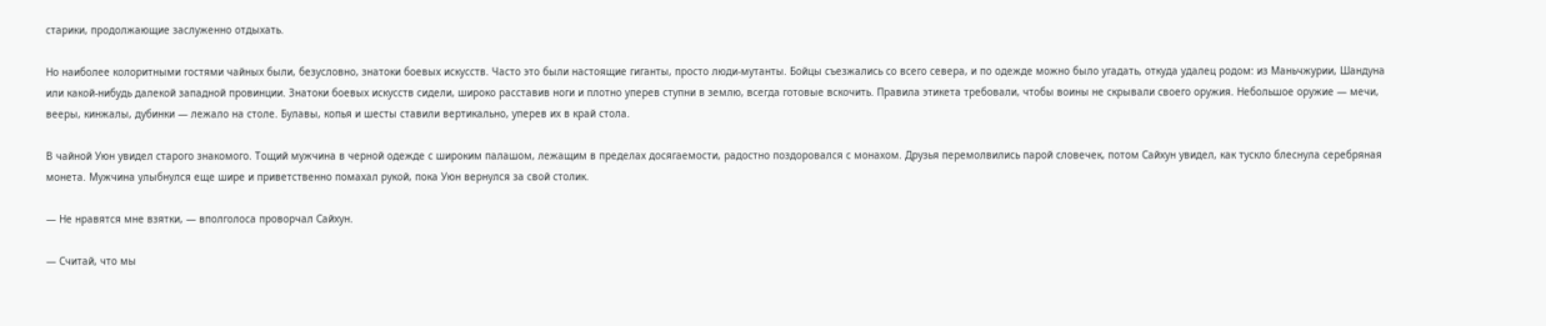старики, продолжающие заслуженно отдыхать.

Но наиболее колоритными гостями чайных были, безусловно, знатоки боевых искусств. Часто это были настоящие гиганты, просто люди-мутанты. Бойцы съезжались со всего севера, и по одежде можно было угадать, откуда удалец родом: из Маньчжурии, Шандуна или какой-нибудь далекой западной провинции. Знатоки боевых искусств сидели, широко расставив ноги и плотно уперев ступни в землю, всегда готовые вскочить. Правила этикета требовали, чтобы воины не скрывали своего оружия. Небольшое оружие — мечи, вееры, кинжалы, дубинки — лежало на столе. Булавы, копья и шесты ставили вертикально, уперев их в край стола.

В чайной Уюн увидел старого знакомого. Тощий мужчина в черной одежде с широким палашом, лежащим в пределах досягаемости, радостно поздоровался с монахом. Друзья перемолвились парой словечек, потом Сайхун увидел, как тускло блеснула серебряная монета. Мужчина улыбнулся еще шире и приветственно помахал рукой, пока Уюн вернулся за свой столик.

— Не нравятся мне взятки, — вполголоса проворчал Сайхун.

— Считай, что мы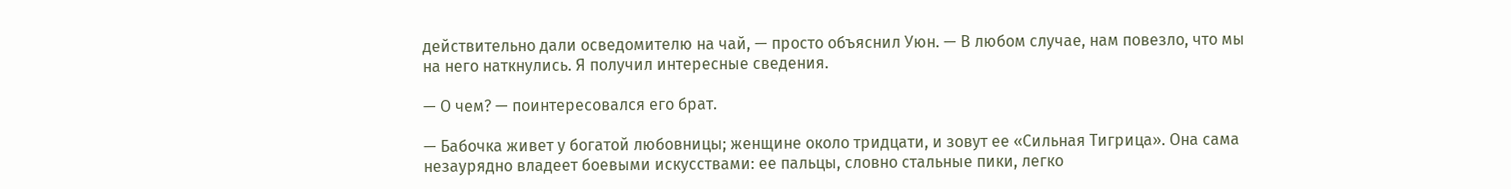действительно дали осведомителю на чай, — просто объяснил Уюн. — В любом случае, нам повезло, что мы на него наткнулись. Я получил интересные сведения.

— О чем? — поинтересовался его брат.

— Бабочка живет у богатой любовницы; женщине около тридцати, и зовут ее «Сильная Тигрица». Она сама незаурядно владеет боевыми искусствами: ее пальцы, словно стальные пики, легко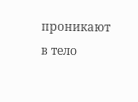проникают в тело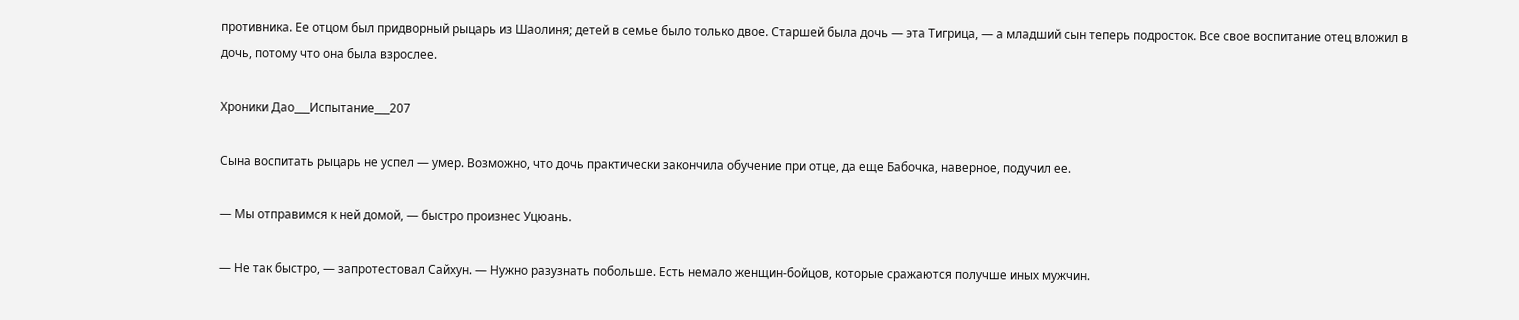противника. Ее отцом был придворный рыцарь из Шаолиня; детей в семье было только двое. Старшей была дочь — эта Тигрица, — а младший сын теперь подросток. Все свое воспитание отец вложил в дочь, потому что она была взрослее.

Хроники Дао___Испытание___207

Сына воспитать рыцарь не успел — умер. Возможно, что дочь практически закончила обучение при отце, да еще Бабочка, наверное, подучил ее.

— Мы отправимся к ней домой, — быстро произнес Уцюань.

— Не так быстро, — запротестовал Сайхун. — Нужно разузнать побольше. Есть немало женщин-бойцов, которые сражаются получше иных мужчин.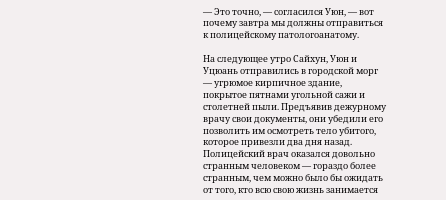— Это точно, — согласился Уюн, — вот почему завтра мы должны отправиться к полицейскому патологоанатому.

На следующее утро Сайхун, Уюн и Уцюань отправились в городской морг — угрюмое кирпичное здание, покрытое пятнами угольной сажи и столетней пыли. Предъявив дежурному врачу свои документы, они убедили его позволить им осмотреть тело убитого, которое привезли два дня назад. Полицейский врач оказался довольно странным человеком — гораздо более странным, чем можно было бы ожидать от того, кто всю свою жизнь занимается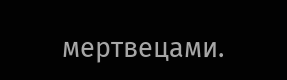мертвецами.